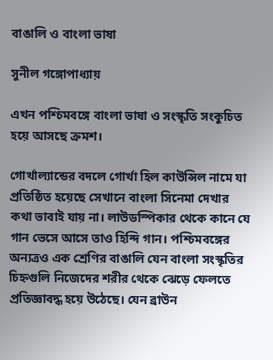বাঙালি ও বাংলা ভাষা

সুনীল গঙ্গোপাধ্যায়

এখন পশ্চিমবঙ্গে বাংলা ভাষা ও সংস্কৃতি সংকুচিত হয়ে আসছে ক্রমশ।

গোর্খাল্যান্ডের বদলে গোর্খা হিল কাউন্সিল নামে যা প্রতিষ্ঠিত হয়েছে সেখানে বাংলা সিনেমা দেখার কথা ভাবাই যায় না। লাউডস্পিকার থেকে কানে যে গান ভেসে আসে তাও হিন্দি গান। পশ্চিমবঙ্গের অন্যত্রও এক শ্রেণির বাঙালি যেন বাংলা সংস্কৃতির চিহ্নগুলি নিজেদের শরীর থেকে ঝেড়ে ফেলতে প্রতিজ্ঞাবদ্ধ হয়ে উঠেছে। যেন ব্রাউন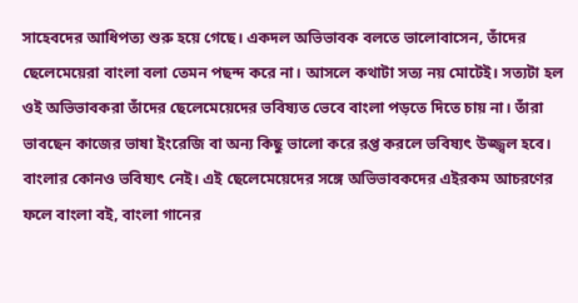সাহেবদের আধিপত্য শুরু হয়ে গেছে। একদল অভিভাবক বলতে ভালোবাসেন, তাঁদের ছেলেমেয়েরা বাংলা বলা তেমন পছন্দ করে না। আসলে কথাটা সত্য নয় মোটেই। সত্যটা হল ওই অভিভাবকরা তাঁদের ছেলেমেয়েদের ভবিষ্যত ভেবে বাংলা পড়তে দিতে চায় না। তাঁরা ভাবছেন কাজের ভাষা ইংরেজি বা অন্য কিছু ভালো করে রপ্ত করলে ভবিষ্যৎ উজ্জ্বল হবে। বাংলার কোনও ভবিষ্যৎ নেই। এই ছেলেমেয়েদের সঙ্গে অভিভাবকদের এইরকম আচরণের ফলে বাংলা বই, বাংলা গানের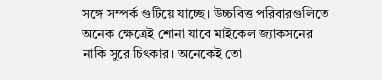সঙ্গে সম্পর্ক গুটিয়ে যাচ্ছে। উচ্চবিত্ত পরিবারগুলিতে অনেক ক্ষেত্রেই শোনা যাবে মাইকেল জ্যাকসনের নাকি সুরে চিৎকার। অনেকেই তো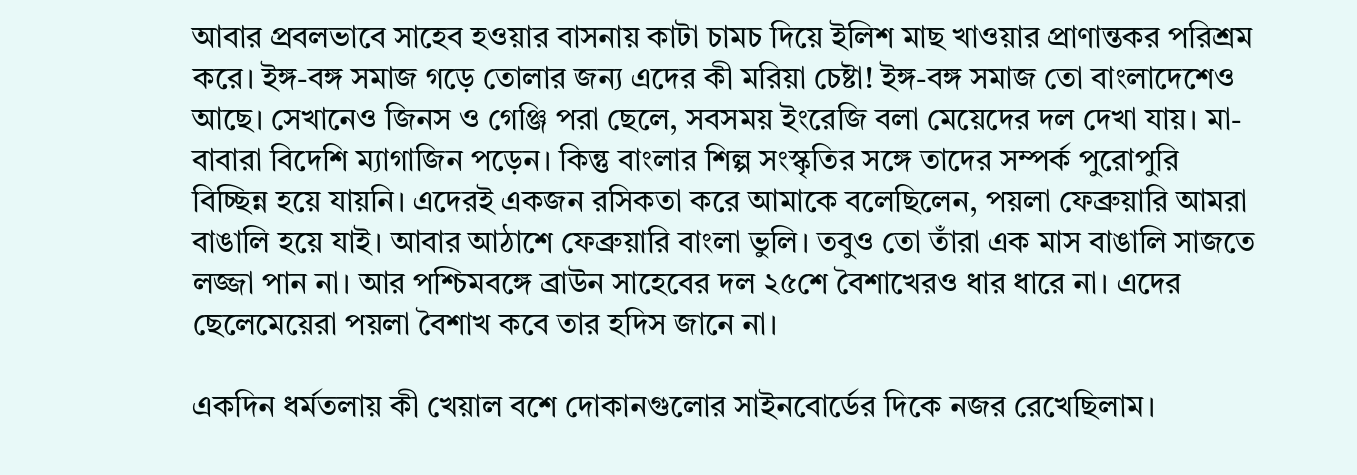আবার প্রবলভাবে সাহেব হওয়ার বাসনায় কাটা চামচ দিয়ে ইলিশ মাছ খাওয়ার প্রাণান্তকর পরিশ্রম করে। ইঙ্গ-বঙ্গ সমাজ গড়ে তোলার জন্য এদের কী মরিয়া চেষ্টা! ইঙ্গ-বঙ্গ সমাজ তো বাংলাদেশেও আছে। সেখানেও জিনস ও গেঞ্জি পরা ছেলে, সবসময় ইংরেজি বলা মেয়েদের দল দেখা যায়। মা-বাবারা বিদেশি ম্যাগাজিন পড়েন। কিন্তু বাংলার শিল্প সংস্কৃতির সঙ্গে তাদের সম্পর্ক পুরোপুরি বিচ্ছিন্ন হয়ে যায়নি। এদেরই একজন রসিকতা করে আমাকে বলেছিলেন, পয়লা ফেব্রুয়ারি আমরা বাঙালি হয়ে যাই। আবার আঠাশে ফেব্রুয়ারি বাংলা ভুলি। তবুও তো তাঁরা এক মাস বাঙালি সাজতে লজ্জা পান না। আর পশ্চিমবঙ্গে ব্রাউন সাহেবের দল ২৫শে বৈশাখেরও ধার ধারে না। এদের ছেলেমেয়েরা পয়লা বৈশাখ কবে তার হদিস জানে না।

একদিন ধর্মতলায় কী খেয়াল বশে দোকানগুলোর সাইনবোর্ডের দিকে নজর রেখেছিলাম।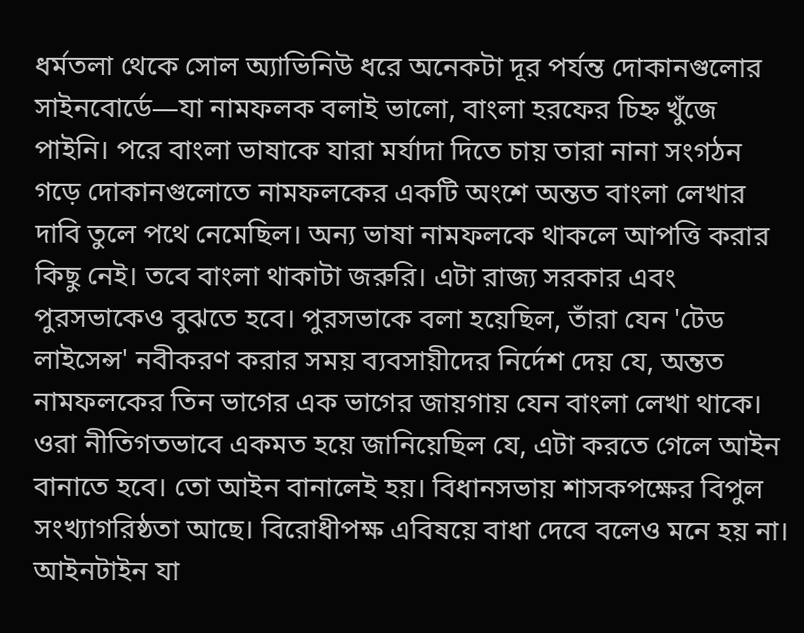ধর্মতলা থেকে সোল অ্যাভিনিউ ধরে অনেকটা দূর পর্যন্ত দোকানগুলোর সাইনবোর্ডে—যা নামফলক বলাই ভালো, বাংলা হরফের চিহ্ন খুঁজে পাইনি। পরে বাংলা ভাষাকে যারা মর্যাদা দিতে চায় তারা নানা সংগঠন গড়ে দোকানগুলোতে নামফলকের একটি অংশে অন্তত বাংলা লেখার দাবি তুলে পথে নেমেছিল। অন্য ভাষা নামফলকে থাকলে আপত্তি করার কিছু নেই। তবে বাংলা থাকাটা জরুরি। এটা রাজ্য সরকার এবং পুরসভাকেও বুঝতে হবে। পুরসভাকে বলা হয়েছিল, তাঁরা যেন 'টেড লাইসেন্স' নবীকরণ করার সময় ব্যবসায়ীদের নির্দেশ দেয় যে, অন্তত নামফলকের তিন ভাগের এক ভাগের জায়গায় যেন বাংলা লেখা থাকে। ওরা নীতিগতভাবে একমত হয়ে জানিয়েছিল যে, এটা করতে গেলে আইন বানাতে হবে। তো আইন বানালেই হয়। বিধানসভায় শাসকপক্ষের বিপুল সংখ্যাগরিষ্ঠতা আছে। বিরোধীপক্ষ এবিষয়ে বাধা দেবে বলেও মনে হয় না। আইনটাইন যা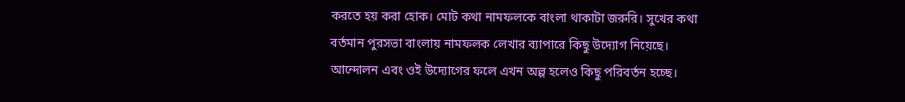করতে হয় করা হোক। মোট কথা নামফলকে বাংলা থাকাটা জরুরি। সুখের কথা বর্তমান পুরসভা বাংলায় নামফলক লেখার ব্যাপারে কিছু উদ্যোগ নিয়েছে। আন্দোলন এবং ওই উদ্যোগের ফলে এখন অল্প হলেও কিছু পরিবর্তন হচ্ছে।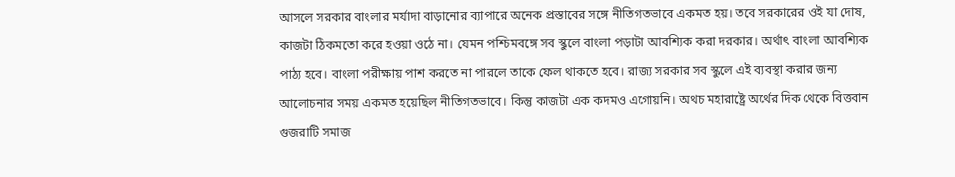আসলে সরকার বাংলার মর্যাদা বাড়ানোর ব্যাপারে অনেক প্রস্তাবের সঙ্গে নীতিগতভাবে একমত হয়। তবে সরকারের ওই যা দোষ, কাজটা ঠিকমতো করে হওয়া ওঠে না। যেমন পশ্চিমবঙ্গে সব স্কুলে বাংলা পড়াটা আবশ্যিক করা দরকার। অর্থাৎ বাংলা আবশ্যিক পাঠ্য হবে। বাংলা পরীক্ষায় পাশ করতে না পারলে তাকে ফেল থাকতে হবে। রাজ্য সরকার সব স্কুলে এই ব্যবস্থা করার জন্য আলোচনার সময় একমত হয়েছিল নীতিগতভাবে। কিন্তু কাজটা এক কদমও এগোয়নি। অথচ মহারাষ্ট্রে অর্থের দিক থেকে বিত্তবান গুজরাটি সমাজ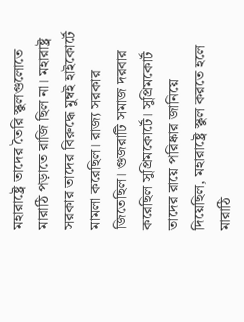মহারাষ্ট্রে তাদের তৈরি স্কুলগুলোতে মারাঠি পড়াতে রাজি ছিল না। মহারাষ্ট্র সরকার তাদের বিরুদ্ধে মুম্বই হাইকোর্টে মামলা করেছিল। রাজ্য সরকার জিতেছিল। গুজরাটি সমাজ দরবার করেছিল সুপ্রিমকোর্টে। সুপ্রিমকোর্ট তাদের রায়ে পরিষ্কার জানিয়ে দিয়েছিল, মহারাষ্ট্রে স্কুল করতে হলে মারাঠি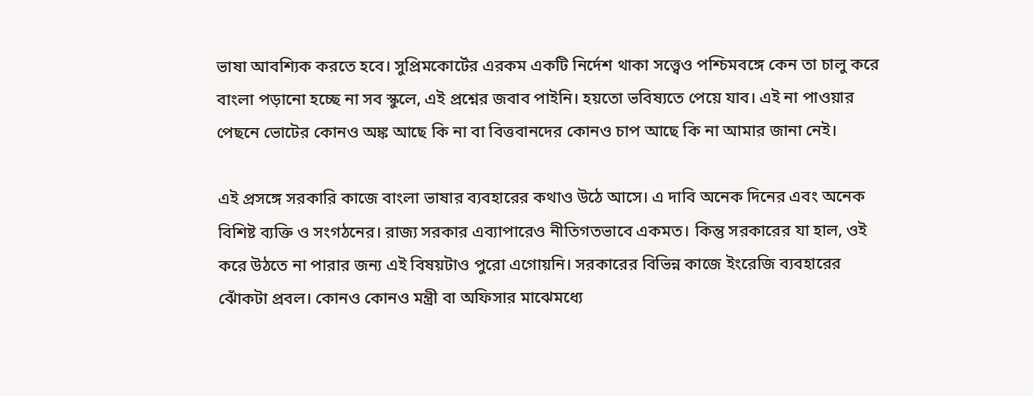ভাষা আবশ্যিক করতে হবে। সুপ্রিমকোর্টের এরকম একটি নির্দেশ থাকা সত্ত্বেও পশ্চিমবঙ্গে কেন তা চালু করে বাংলা পড়ানো হচ্ছে না সব স্কুলে, এই প্রশ্নের জবাব পাইনি। হয়তো ভবিষ্যতে পেয়ে যাব। এই না পাওয়ার পেছনে ভোটের কোনও অঙ্ক আছে কি না বা বিত্তবানদের কোনও চাপ আছে কি না আমার জানা নেই।

এই প্রসঙ্গে সরকারি কাজে বাংলা ভাষার ব্যবহারের কথাও উঠে আসে। এ দাবি অনেক দিনের এবং অনেক বিশিষ্ট ব্যক্তি ও সংগঠনের। রাজ্য সরকার এব্যাপারেও নীতিগতভাবে একমত। কিন্তু সরকারের যা হাল, ওই করে উঠতে না পারার জন্য এই বিষয়টাও পুরো এগোয়নি। সরকারের বিভিন্ন কাজে ইংরেজি ব্যবহারের ঝোঁকটা প্রবল। কোনও কোনও মন্ত্রী বা অফিসার মাঝেমধ্যে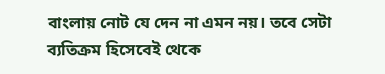বাংলায় নোট যে দেন না এমন নয়। তবে সেটা ব্যতিক্রম হিসেবেই থেকে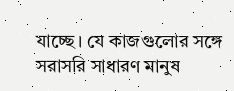যাচ্ছে। যে কাজগুলোর সঙ্গে সরাসরি সাধারণ মানুষ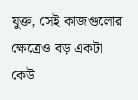যুক্ত, সেই কাজগুলোর ক্ষেত্রেও বড় একটা কেউ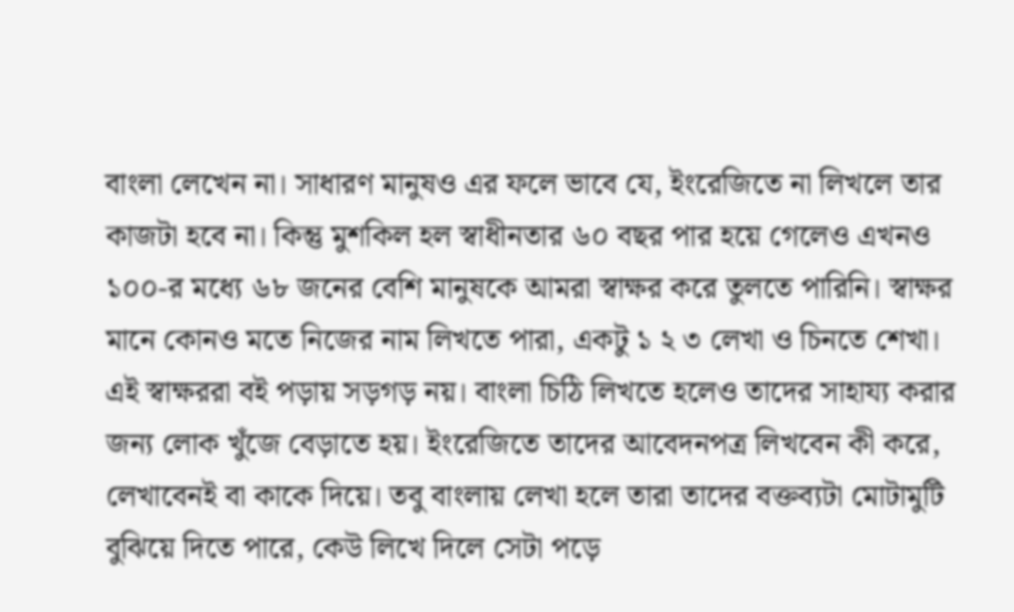বাংলা লেখেন না। সাধারণ মানুষও এর ফলে ভাবে যে, ইংরেজিতে না লিখলে তার কাজটা হবে না। কিন্তু মুশকিল হল স্বাধীনতার ৬০ বছর পার হয়ে গেলেও এখনও ১০০-র মধ্যে ৬৮ জনের বেশি মানুষকে আমরা স্বাক্ষর করে তুলতে পারিনি। স্বাক্ষর মানে কোনও মতে নিজের নাম লিখতে পারা, একটু ১ ২ ৩ লেখা ও চিনতে শেখা। এই স্বাক্ষররা বই পড়ায় সড়গড় নয়। বাংলা চিঠি লিখতে হলেও তাদের সাহায্য করার জন্য লোক খুঁজে বেড়াতে হয়। ইংরেজিতে তাদের আবেদনপত্র লিখবেন কী করে, লেখাবেনই বা কাকে দিয়ে। তবু বাংলায় লেখা হলে তারা তাদের বক্তব্যটা মোটামুটি বুঝিয়ে দিতে পারে, কেউ লিখে দিলে সেটা পড়ে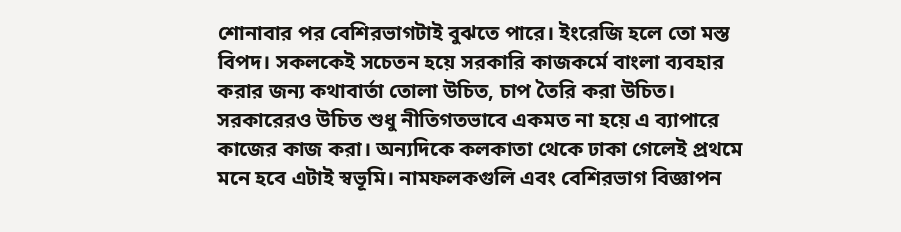শোনাবার পর বেশিরভাগটাই বুঝতে পারে। ইংরেজি হলে তো মস্ত বিপদ। সকলকেই সচেতন হয়ে সরকারি কাজকর্মে বাংলা ব্যবহার করার জন্য কথাবার্তা তোলা উচিত, চাপ তৈরি করা উচিত। সরকারেরও উচিত শুধু নীতিগতভাবে একমত না হয়ে এ ব্যাপারে কাজের কাজ করা। অন্যদিকে কলকাতা থেকে ঢাকা গেলেই প্রথমে মনে হবে এটাই স্বভূমি। নামফলকগুলি এবং বেশিরভাগ বিজ্ঞাপন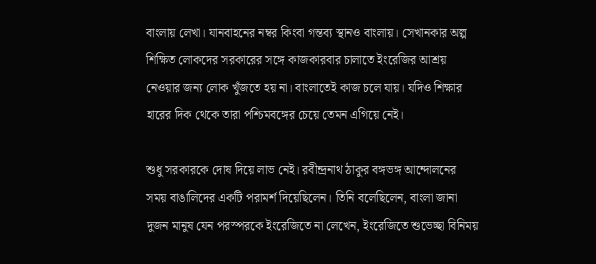বাংলায় লেখা। যানবাহনের নম্বর কিংবা গন্তব্য স্থানও বাংলায়। সেখানকার অল্প শিক্ষিত লোকদের সরকারের সঙ্গে কাজকারবার চালাতে ইংরেজির আশ্রয় নেওয়ার জন্য লোক খুঁজতে হয় না। বাংলাতেই কাজ চলে যায়। যদিও শিক্ষার হারের দিক থেকে তারা পশ্চিমবঙ্গের চেয়ে তেমন এগিয়ে নেই।

শুধু সরকারকে দোষ দিয়ে লাভ নেই। রবীন্দ্রনাথ ঠাকুর বঙ্গভঙ্গ আন্দোলনের সময় বাঙালিদের একটি পরামর্শ দিয়েছিলেন। তিনি বলেছিলেন, বাংলা জানা দুজন মানুষ যেন পরস্পরকে ইংরেজিতে না লেখেন, ইংরেজিতে শুভেচ্ছা বিনিময়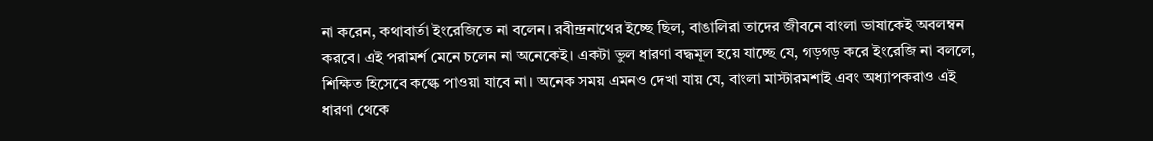না করেন, কথাবার্তা ইংরেজিতে না বলেন। রবীন্দ্রনাথের ইচ্ছে ছিল, বাঙালিরা তাদের জীবনে বাংলা ভাষাকেই অবলম্বন করবে। এই পরামর্শ মেনে চলেন না অনেকেই। একটা ভুল ধারণা বদ্ধমূল হয়ে যাচ্ছে যে, গড়গড় করে ইংরেজি না বললে, শিক্ষিত হিসেবে কল্কে পাওয়া যাবে না। অনেক সময় এমনও দেখা যায় যে, বাংলা মাস্টারমশাই এবং অধ্যাপকরাও এই ধারণা থেকে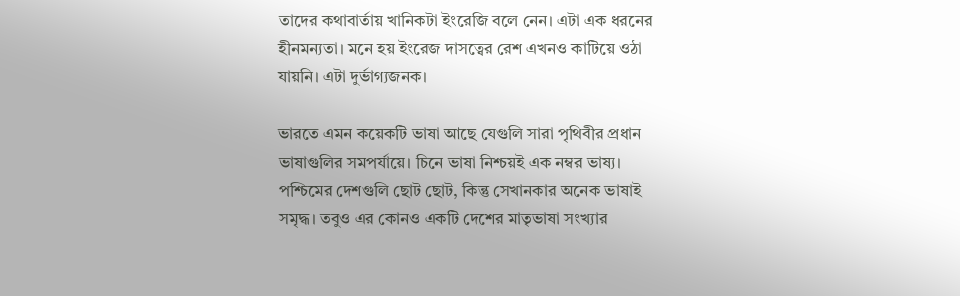তাদের কথাবার্তায় খানিকটা ইংরেজি বলে নেন। এটা এক ধরনের হীনমন্যতা। মনে হয় ইংরেজ দাসত্বের রেশ এখনও কাটিয়ে ওঠা যায়নি। এটা দুর্ভাগ্যজনক।

ভারতে এমন কয়েকটি ভাষা আছে যেগুলি সারা পৃথিবীর প্রধান ভাষাগুলির সমপর্যায়ে। চিনে ভাষা নিশ্চয়ই এক নম্বর ভাষ্য। পশ্চিমের দেশগুলি ছোট ছোট, কিন্তু সেখানকার অনেক ভাষাই সমৃদ্ধ। তবুও এর কোনও একটি দেশের মাতৃভাষা সংখ্যার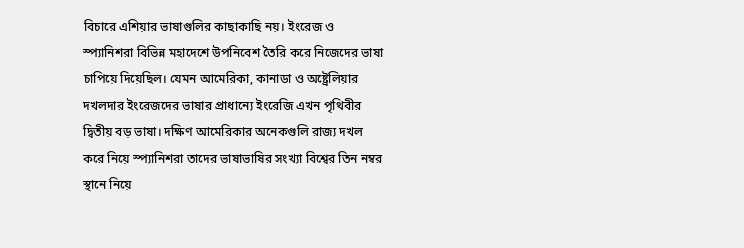বিচারে এশিয়ার ভাষাগুলির কাছাকাছি নয়। ইংরেজ ও স্প্যানিশরা বিভিন্ন মহাদেশে উপনিবেশ তৈরি করে নিজেদের ভাষা চাপিয়ে দিয়েছিল। যেমন আমেরিকা, কানাডা ও অষ্ট্রেলিয়ার দখলদার ইংরেজদের ভাষার প্রাধান্যে ইংরেজি এখন পৃথিবীর দ্বিতীয় বড় ভাষা। দক্ষিণ আমেরিকার অনেকগুলি রাজ্য দখল করে নিয়ে স্প্যানিশরা তাদের ভাষাভাষির সংখ্যা বিশ্বের তিন নম্বর স্থানে নিয়ে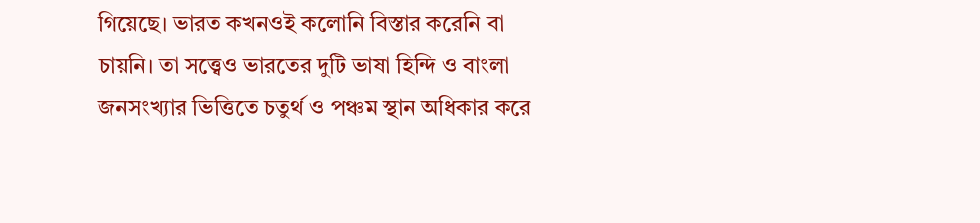গিয়েছে। ভারত কখনওই কলোনি বিস্তার করেনি বা চায়নি। তা সত্ত্বেও ভারতের দুটি ভাষা হিন্দি ও বাংলা জনসংখ্যার ভিত্তিতে চতুর্থ ও পঞ্চম স্থান অধিকার করে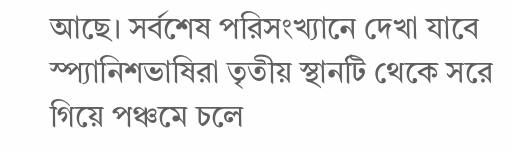আছে। সর্বশেষ পরিসংখ্যানে দেখা যাবে স্প্যানিশভাষিরা তৃতীয় স্থানটি থেকে সরে গিয়ে পঞ্চমে চলে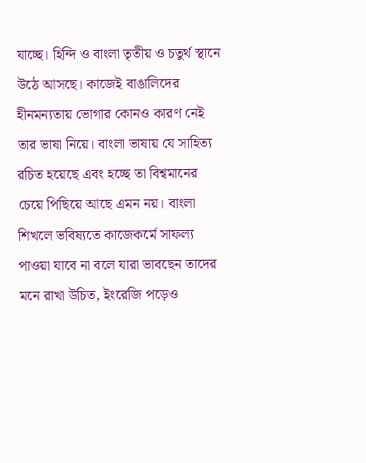যাচ্ছে। হিন্দি ও বাংলা তৃতীয় ও চতুর্থ স্থানে উঠে আসছে। কাজেই বাঙালিদের হীনমন্যতায় ভোগার কোনও কারণ নেই তার ভাষা নিয়ে। বাংলা ভাষায় যে সাহিত্য রচিত হয়েছে এবং হচ্ছে তা বিশ্বমানের চেয়ে পিছিয়ে আছে এমন নয়। বাংলা শিখলে ভবিষ্যতে কাজেকর্মে সাফল্য পাওয়া যাবে না বলে যারা ভাবছেন তাদের মনে রাখা উচিত, ইংরেজি পড়েও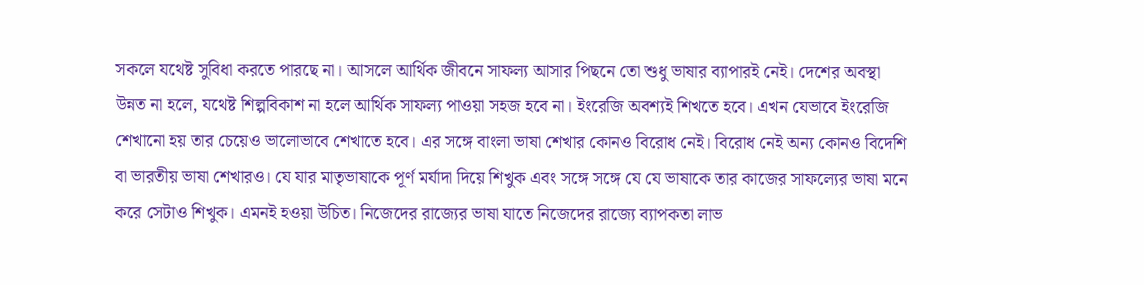সকলে যথেষ্ট সুবিধা করতে পারছে না। আসলে আর্থিক জীবনে সাফল্য আসার পিছনে তো শুধু ভাষার ব্যাপারই নেই। দেশের অবস্থা উন্নত না হলে, যথেষ্ট শিল্পবিকাশ না হলে আর্থিক সাফল্য পাওয়া সহজ হবে না। ইংরেজি অবশ্যই শিখতে হবে। এখন যেভাবে ইংরেজি শেখানো হয় তার চেয়েও ভালোভাবে শেখাতে হবে। এর সঙ্গে বাংলা ভাষা শেখার কোনও বিরোধ নেই। বিরোধ নেই অন্য কোনও বিদেশি বা ভারতীয় ভাষা শেখারও। যে যার মাতৃভাষাকে পূর্ণ মর্যাদা দিয়ে শিখুক এবং সঙ্গে সঙ্গে যে যে ভাষাকে তার কাজের সাফল্যের ভাষা মনে করে সেটাও শিখুক। এমনই হওয়া উচিত। নিজেদের রাজ্যের ভাষা যাতে নিজেদের রাজ্যে ব্যাপকতা লাভ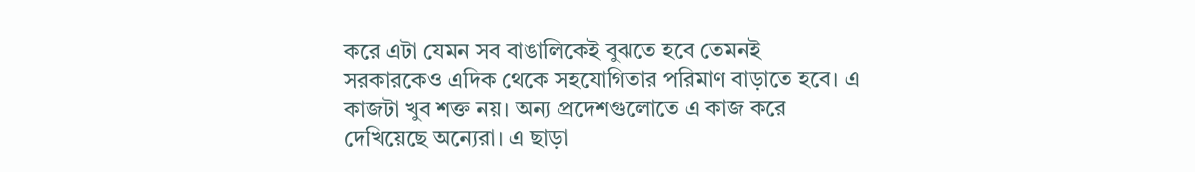করে এটা যেমন সব বাঙালিকেই বুঝতে হবে তেমনই সরকারকেও এদিক থেকে সহযোগিতার পরিমাণ বাড়াতে হবে। এ কাজটা খুব শক্ত নয়। অন্য প্রদেশগুলোতে এ কাজ করে দেখিয়েছে অন্যেরা। এ ছাড়া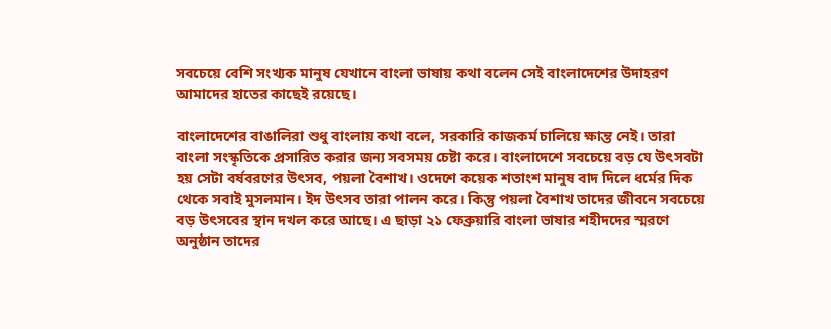সবচেয়ে বেশি সংখ্যক মানুষ যেখানে বাংলা ভাষায় কথা বলেন সেই বাংলাদেশের উদাহরণ আমাদের হাতের কাছেই রয়েছে।

বাংলাদেশের বাঙালিরা শুধু বাংলায় কথা বলে, সরকারি কাজকর্ম চালিয়ে ক্ষান্ত নেই। তারা বাংলা সংস্কৃতিকে প্রসারিত করার জন্য সবসময় চেষ্টা করে। বাংলাদেশে সবচেয়ে বড় যে উৎসবটা হয় সেটা বর্ষবরণের উৎসব, পয়লা বৈশাখ। ওদেশে কয়েক শতাংশ মানুষ বাদ দিলে ধর্মের দিক থেকে সবাই মুসলমান। ইদ উৎসব তারা পালন করে। কিন্তু পয়লা বৈশাখ তাদের জীবনে সবচেয়ে বড় উৎসবের স্থান দখল করে আছে। এ ছাড়া ২১ ফেব্রুয়ারি বাংলা ভাষার শহীদদের স্মরণে অনুষ্ঠান তাদের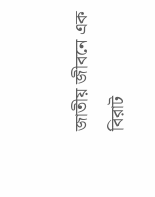জাতীয় জীবনে এক বিরাট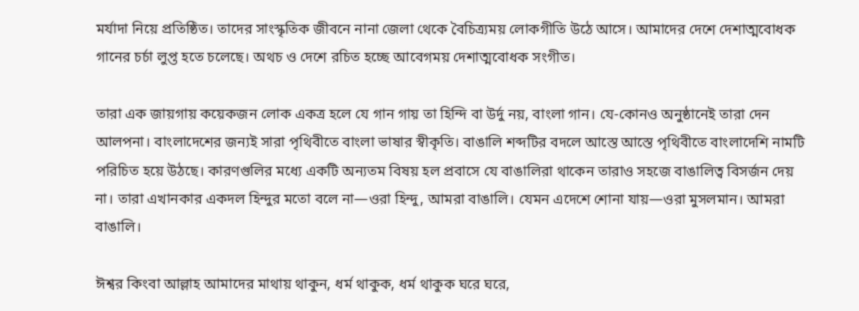মর্যাদা নিয়ে প্রতিষ্ঠিত। তাদের সাংস্কৃতিক জীবনে নানা জেলা থেকে বৈচিত্র্যময় লোকগীতি উঠে আসে। আমাদের দেশে দেশাত্মবোধক গানের চর্চা লুপ্ত হতে চলেছে। অথচ ও দেশে রচিত হচ্ছে আবেগময় দেশাত্মবোধক সংগীত।

তারা এক জায়গায় কয়েকজন লোক একত্র হলে যে গান গায় তা হিন্দি বা উর্দু নয়, বাংলা গান। যে-কোনও অনুষ্ঠানেই তারা দেন আলপনা। বাংলাদেশের জন্যই সারা পৃথিবীতে বাংলা ভাষার স্বীকৃতি। বাঙালি শব্দটির বদলে আস্তে আস্তে পৃথিবীতে বাংলাদেশি নামটি পরিচিত হয়ে উঠছে। কারণগুলির মধ্যে একটি অন্যতম বিষয় হল প্রবাসে যে বাঙালিরা থাকেন তারাও সহজে বাঙালিত্ব বিসর্জন দেয় না। তারা এখানকার একদল হিন্দুর মতো বলে না—ওরা হিন্দু, আমরা বাঙালি। যেমন এদেশে শোনা যায়—ওরা মুসলমান। আমরা বাঙালি।

ঈশ্বর কিংবা আল্লাহ আমাদের মাথায় থাকুন, ধর্ম থাকুক, ধর্ম থাকুক ঘরে ঘরে,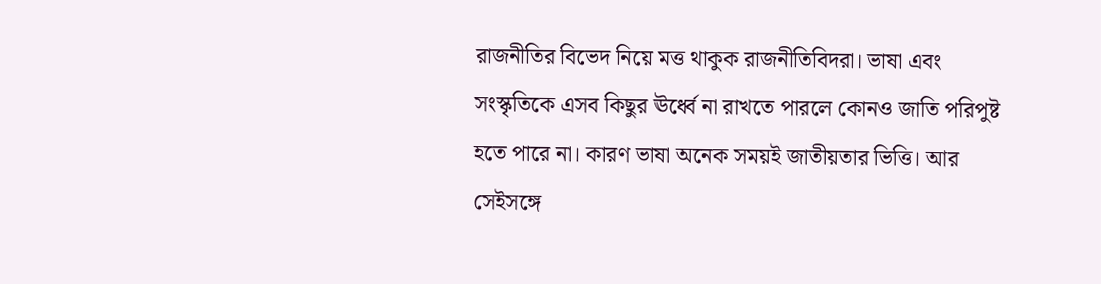রাজনীতির বিভেদ নিয়ে মত্ত থাকুক রাজনীতিবিদরা। ভাষা এবং সংস্কৃতিকে এসব কিছুর ঊর্ধ্বে না রাখতে পারলে কোনও জাতি পরিপুষ্ট হতে পারে না। কারণ ভাষা অনেক সময়ই জাতীয়তার ভিত্তি। আর সেইসঙ্গে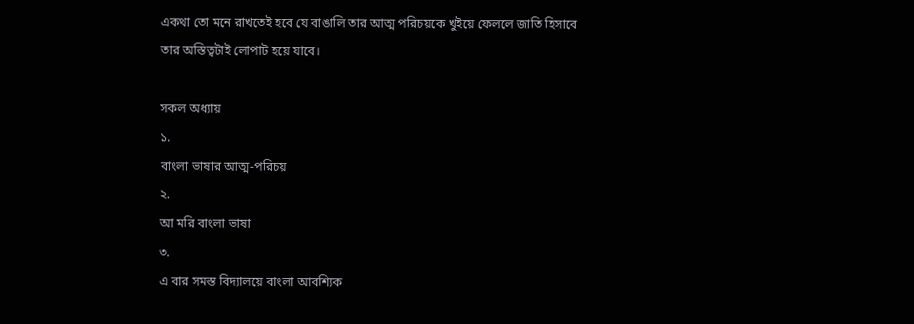একথা তো মনে রাখতেই হবে যে বাঙালি তার আত্ম পরিচয়কে খুইয়ে ফেললে জাতি হিসাবে তার অস্তিত্বটাই লোপাট হয়ে যাবে।

সকল অধ্যায়
১.
বাংলা ভাষার আত্ম-পরিচয়
২.
আ মরি বাংলা ভাষা
৩.
এ বার সমস্ত বিদ্যালয়ে বাংলা আবশ্যিক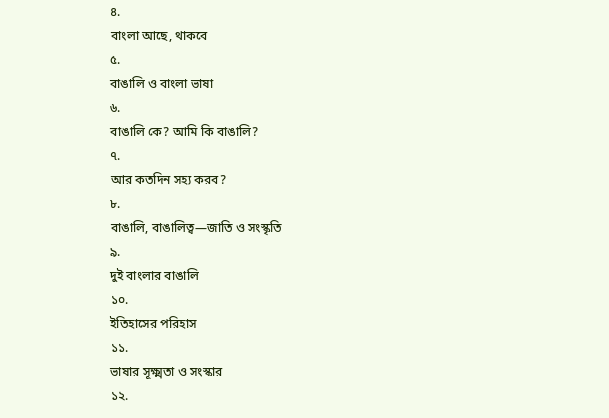৪.
বাংলা আছে, থাকবে
৫.
বাঙালি ও বাংলা ভাষা
৬.
বাঙালি কে? আমি কি বাঙালি?
৭.
আর কতদিন সহ্য করব?
৮.
বাঙালি, বাঙালিত্ব—জাতি ও সংস্কৃতি
৯.
দুই বাংলার বাঙালি
১০.
ইতিহাসের পরিহাস
১১.
ভাষার সূক্ষ্মতা ও সংস্কার
১২.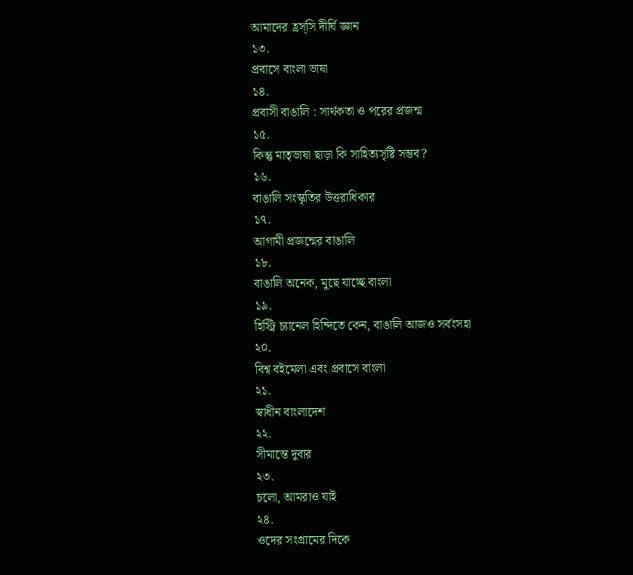আমাদের হ্রস্সি দীর্ঘি জ্ঞান
১৩.
প্রবাসে বাংলা ভাষা
১৪.
প্রবাসী বাঙালি : সার্থকতা ও পরের প্রজন্ম
১৫.
কিন্তু মাতৃভাষা ছাড়া কি সাহিত্যসৃষ্টি সম্ভব?
১৬.
বাঙালি সংস্কৃতির উত্তরাধিকার
১৭.
আগামী প্রজন্মের বাঙালি
১৮.
বাঙালি অনেক, মুছে যাচ্ছে বাংলা
১৯.
হিস্ট্রি চ্যানেল হিন্দিতে কেন, বাঙালি আজও সর্বংসহা
২০.
বিশ্ব বইমেলা এবং প্রবাসে বাংলা
২১.
স্বাধীন বাংলাদেশ
২২.
সীমান্তে দুবার
২৩.
চলো, আমরাও যাই
২৪.
ওদের সংগ্রামের দিকে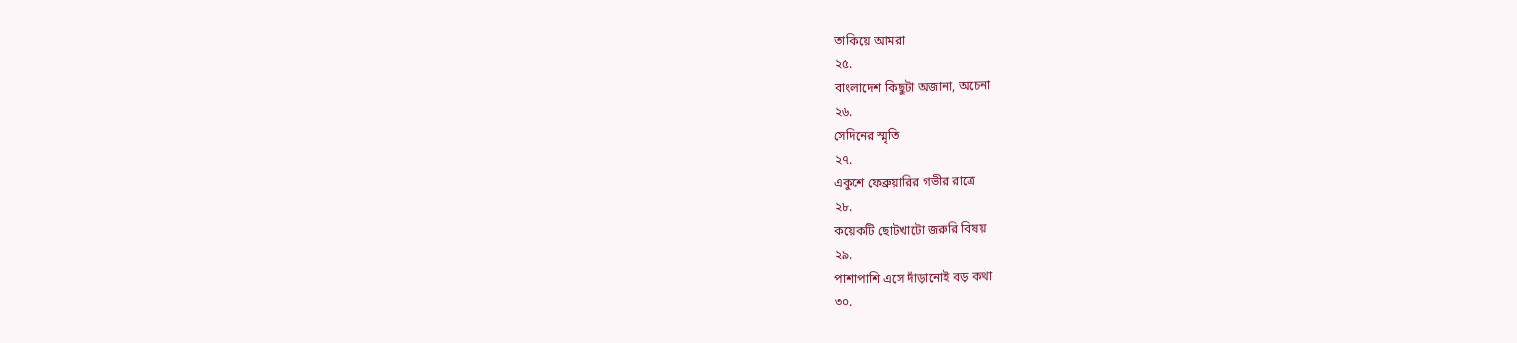তাকিয়ে আমরা
২৫.
বাংলাদেশ কিছুটা অজানা, অচেনা
২৬.
সেদিনের স্মৃতি
২৭.
একুশে ফেব্রুয়ারির গভীর রাত্রে
২৮.
কয়েকটি ছোটখাটো জরুরি বিষয়
২৯.
পাশাপাশি এসে দাঁড়ানোই বড় কথা
৩০.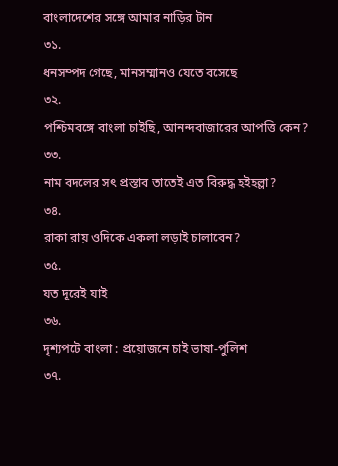বাংলাদেশের সঙ্গে আমার নাড়ির টান
৩১.
ধনসম্পদ গেছে, মানসম্মানও যেতে বসেছে
৩২.
পশ্চিমবঙ্গে বাংলা চাইছি, আনন্দবাজারের আপত্তি কেন?
৩৩.
নাম বদলের সৎ প্রস্তাব তাতেই এত বিরুদ্ধ হইহল্লা?
৩৪.
রাকা রায় ওদিকে একলা লড়াই চালাবেন?
৩৫.
যত দূরেই যাই
৩৬.
দৃশ্যপটে বাংলা : প্রয়োজনে চাই ভাষা-পুলিশ
৩৭.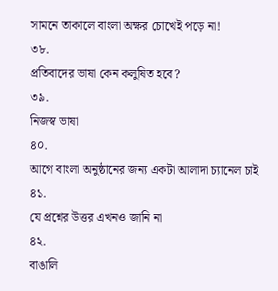সামনে তাকালে বাংলা অক্ষর চোখেই পড়ে না!
৩৮.
প্রতিবাদের ভাষা কেন কলুষিত হবে?
৩৯.
নিজস্ব ভাষা
৪০.
আগে বাংলা অনুষ্ঠানের জন্য একটা আলাদা চ্যানেল চাই
৪১.
যে প্রশ্নের উত্তর এখনও জানি না
৪২.
বাঙালি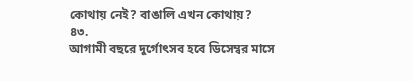কোথায় নেই? বাঙালি এখন কোথায়?
৪৩.
আগামী বছরে দুর্গোৎসব হবে ডিসেম্বর মাসে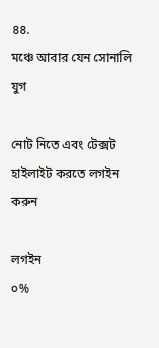৪৪.
মঞ্চে আবার যেন সোনালি যুগ

নোট নিতে এবং টেক্সট হাইলাইট করতে লগইন করুন

লগইন
০%